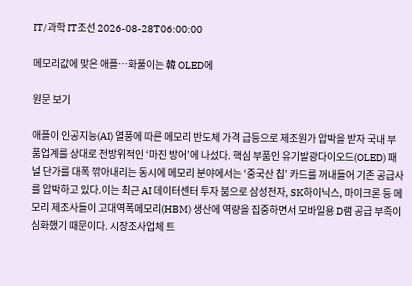IT/과학 IT조선 2026-08-28T06:00:00

메모리값에 맞은 애플…화풀이는 韓 OLED에

원문 보기

애플이 인공지능(AI) 열풍에 따른 메모리 반도체 가격 급등으로 제조원가 압박을 받자 국내 부품업계를 상대로 전방위적인 ‘마진 방어’에 나섰다. 핵심 부품인 유기발광다이오드(OLED) 패널 단가를 대폭 깎아내리는 동시에 메모리 분야에서는 ‘중국산 칩’ 카드를 꺼내들어 기존 공급사를 압박하고 있다.이는 최근 AI 데이터센터 투자 붐으로 삼성전자, SK하이닉스, 마이크론 등 메모리 제조사들이 고대역폭메모리(HBM) 생산에 역량을 집중하면서 모바일용 D램 공급 부족이 심화했기 때문이다. 시장조사업체 트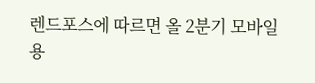렌드포스에 따르면 올 2분기 모바일용